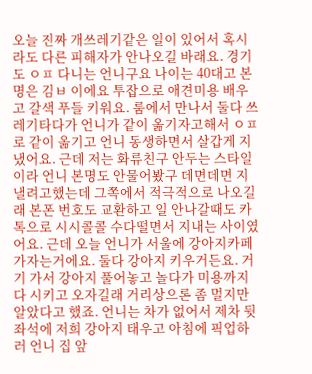오늘 진짜 개쓰레기같은 일이 있어서 혹시라도 다른 피해자가 안나오길 바래요. 경기도 ㅇㅍ 다니는 언니구요 나이는 40대고 본명은 김ㅂ 이에요 투잡으로 애견미용 배우고 갈색 푸들 키워요. 룸에서 만나서 둘다 쓰레기타다가 언니가 같이 옮기자고해서 ㅇㅍ로 같이 옮기고 언니 동생하면서 살갑게 지냈어요. 근데 저는 화류친구 안두는 스타일이라 언니 본명도 안물어봤구 데면데면 지낼려고했는데 그쪽에서 적극적으로 나오길래 본폰 번호도 교환하고 일 안나갈때도 카톡으로 시시콜콜 수다떨면서 지내는 사이였어요. 근데 오늘 언니가 서울에 강아지카페 가자는거에요. 둘다 강아지 키우거든요. 거기 가서 강아지 풀어놓고 놀다가 미용까지 다 시키고 오자길래 거리상으론 좀 멀지만 알았다고 했죠. 언니는 차가 없어서 제차 뒷좌석에 저희 강아지 태우고 아침에 픽업하러 언니 집 앞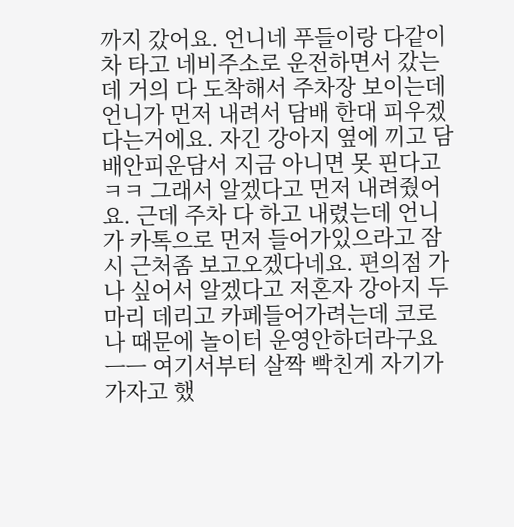까지 갔어요. 언니네 푸들이랑 다같이 차 타고 네비주소로 운전하면서 갔는데 거의 다 도착해서 주차장 보이는데 언니가 먼저 내려서 담배 한대 피우겠다는거에요. 자긴 강아지 옆에 끼고 담배안피운담서 지금 아니면 못 핀다고 ㅋㅋ 그래서 알겠다고 먼저 내려줬어요. 근데 주차 다 하고 내렸는데 언니가 카톡으로 먼저 들어가있으라고 잠시 근처좀 보고오겠다네요. 편의점 가나 싶어서 알겠다고 저혼자 강아지 두마리 데리고 카페들어가려는데 코로나 때문에 놀이터 운영안하더라구요 ㅡㅡ 여기서부터 살짝 빡친게 자기가 가자고 했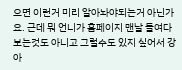으면 이런거 미리 알아놔야되는거 아닌가요. 근데 뭐 언니가 홈페이지 맨날 들여다보는것도 아니고 그럴수도 있지 싶어서 강아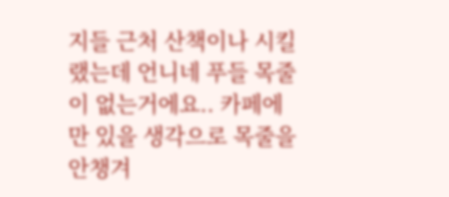지들 근처 산책이나 시킬랬는데 언니네 푸들 목줄이 없는거에요.. 카페에만 있을 생각으로 목줄을 안챙겨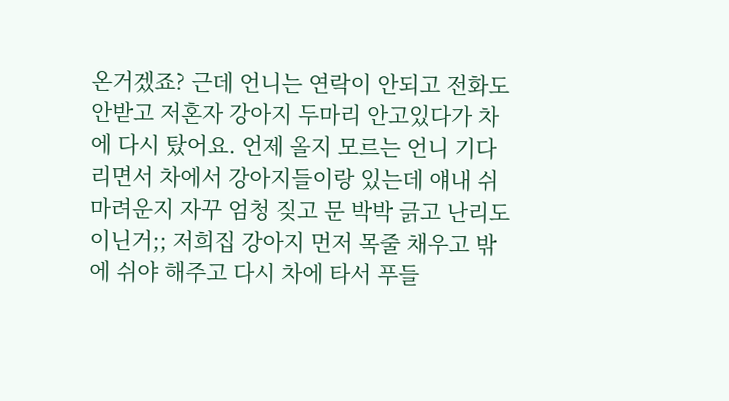온거겠죠? 근데 언니는 연락이 안되고 전화도 안받고 저혼자 강아지 두마리 안고있다가 차에 다시 탔어요. 언제 올지 모르는 언니 기다리면서 차에서 강아지들이랑 있는데 얘내 쉬마려운지 자꾸 엄청 짖고 문 박박 긁고 난리도 이닌거;; 저희집 강아지 먼저 목줄 채우고 밖에 쉬야 해주고 다시 차에 타서 푸들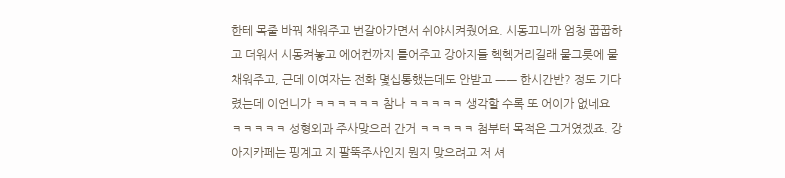한테 목줄 바꿔 채워주고 번갈아가면서 쉬야시켜줬어요. 시동끄니까 엄청 꿉꿉하고 더워서 시동켜놓고 에어컨까지 틀어주고 강아지들 헥헥거리길래 물그릇에 물채워주고, 근데 이여자는 전화 몇십통했는데도 안받고 ㅡㅡ 한시간반? 정도 기다렸는데 이언니가 ㅋㅋㅋㅋㅋㅋ 참나 ㅋㅋㅋㅋㅋ 생각할 수록 또 어이가 없네요 ㅋㅋㅋㅋㅋ 성형외과 주사맞으러 간거 ㅋㅋㅋㅋㅋ 첨부터 목적은 그거였겠죠. 강아지카페는 핑계고 지 팔뚝주사인지 뭔지 맞으려고 저 셔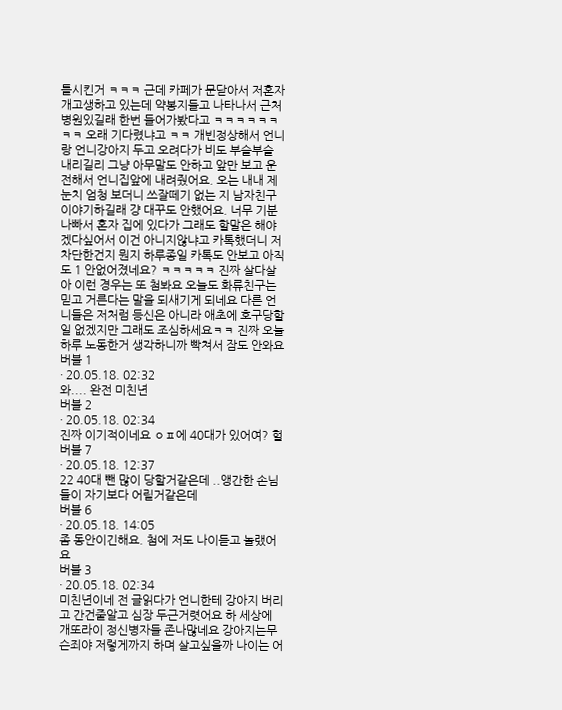틀시킨거 ㅋㅋㅋ 근데 카페가 문닫아서 저혼자 개고생하고 있는데 약봉지들고 나타나서 근처 병원있길래 한번 들어가봤다고 ㅋㅋㅋㅋㅋㅋㅋㅋ 오래 기다렸냐고 ㅋㅋ 개빈정상해서 언니랑 언니강아지 두고 오려다가 비도 부슬부슬 내리길리 그냥 아무말도 안하고 앞만 보고 운전해서 언니집앞에 내려줬어요. 오는 내내 제 눈치 엄청 보더니 쓰잘떼기 없는 지 남자친구 이야기하길래 걍 대꾸도 안했어요. 너무 기분나빠서 혼자 집에 있다가 그래도 할말은 해야겠다싶어서 이건 아니지않냐고 카톡했더니 저 차단한건지 뭔지 하루종일 카톡도 안보고 아직도 1 안없어졌네요? ㅋㅋㅋㅋㅋ 진짜 살다살아 이런 경우는 또 첨봐요 오늘도 화류친구는 믿고 거른다는 말을 되새기게 되네요 다른 언니들은 저처럼 등신은 아니라 애초에 호구당할일 없겠지만 그래도 조심하세요ㅋㅋ 진짜 오늘 하루 노동한거 생각하니까 빡쳐서 잠도 안와요
버블 1
· 20.05.18. 02:32
와.... 완전 미친년
버블 2
· 20.05.18. 02:34
진짜 이기적이네요 ㅇㅍ에 40대가 있어여? 헐
버블 7
· 20.05.18. 12:37
22 40대 뺀 많이 당할거같은데 ..앵간한 손님들이 자기보다 어릴거같은데
버블 6
· 20.05.18. 14:05
좀 동안이긴해요. 첨에 저도 나이듣고 놀랬어요
버블 3
· 20.05.18. 02:34
미친년이네 전 글읽다가 언니한테 강아지 버리고 간건줄알고 심장 두근거렷어요 하 세상에 개또라이 정신병자들 존나많네요 강아지는무슨죄야 저렇게까지 하며 살고싶을까 나이는 어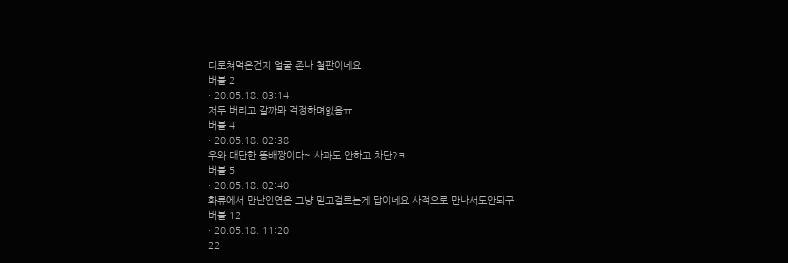디로쳐먹은건지 얼굴 존나 철판이네요
버블 2
· 20.05.18. 03:14
저두 버리고 갈까뫄 걱정하며잀음ㅠ
버블 4
· 20.05.18. 02:38
우와 대단한 똥배짱이다~ 사과도 안하고 차단?ㅋ
버블 5
· 20.05.18. 02:40
화류에서 만난인연은 그냥 믿고걸르는게 답이네요 사적으로 만나서도안되구
버블 12
· 20.05.18. 11:20
22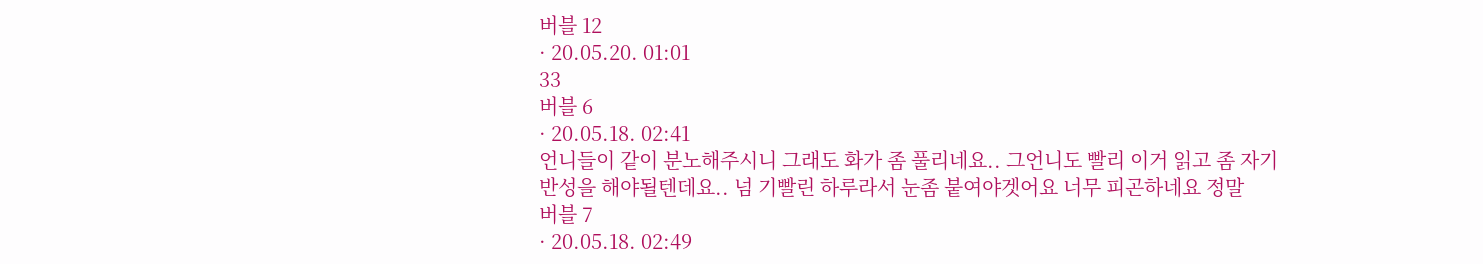버블 12
· 20.05.20. 01:01
33
버블 6
· 20.05.18. 02:41
언니들이 같이 분노해주시니 그래도 화가 좀 풀리네요.. 그언니도 빨리 이거 읽고 좀 자기반성을 해야될텐데요.. 넘 기빨린 하루라서 눈좀 붙여야겟어요 너무 피곤하네요 정말
버블 7
· 20.05.18. 02:49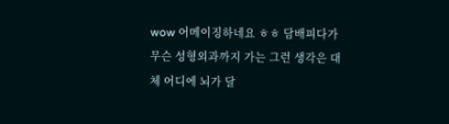wow 어메이징하네요 ㅎㅎ 담배피다가 무슨 성형외과까지 가는 그런 생각은 대체 어디에 뇌가 달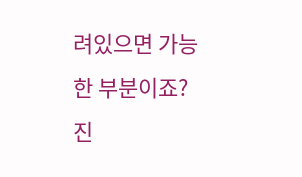려있으면 가능한 부분이죠? 진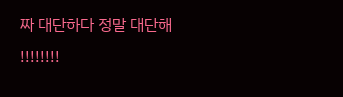짜 대단하다 정말 대단해 !!!!!!!!